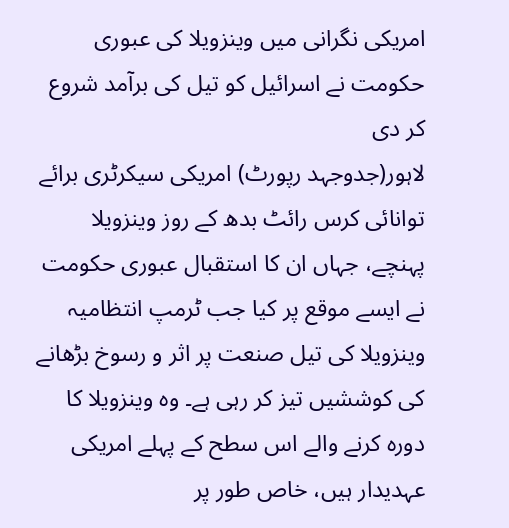امریکی نگرانی میں وینزویلا کی عبوری حکومت نے اسرائیل کو تیل کی برآمد شروع کر دی
لاہور(جدوجہد رپورٹ) امریکی سیکرٹری برائے توانائی کرس رائٹ بدھ کے روز وینزویلا پہنچے، جہاں ان کا استقبال عبوری حکومت نے ایسے موقع پر کیا جب ٹرمپ انتظامیہ وینزویلا کی تیل صنعت پر اثر و رسوخ بڑھانے کی کوششیں تیز کر رہی ہے۔ وہ وینزویلا کا دورہ کرنے والے اس سطح کے پہلے امریکی عہدیدار ہیں، خاص طور پر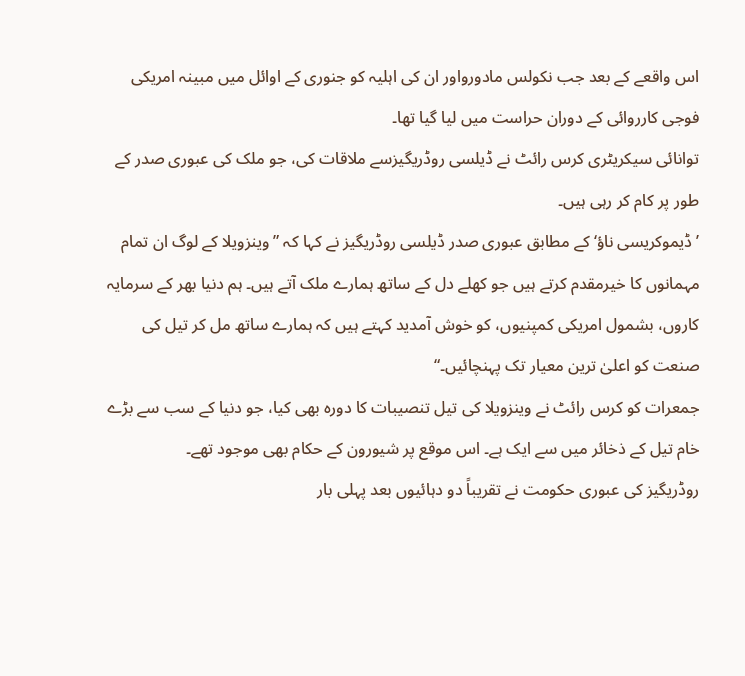اس واقعے کے بعد جب نکولس مادورواور ان کی اہلیہ کو جنوری کے اوائل میں مبینہ امریکی فوجی کارروائی کے دوران حراست میں لیا گیا تھا۔
توانائی سیکریٹری کرس رائٹ نے ڈیلسی روڈریگیزسے ملاقات کی، جو ملک کی عبوری صدر کے طور پر کام کر رہی ہیں۔
’ڈیموکریسی ناؤ‘ کے مطابق عبوری صدر ڈیلسی روڈریگیز نے کہا کہ ”وینزویلا کے لوگ ان تمام مہمانوں کا خیرمقدم کرتے ہیں جو کھلے دل کے ساتھ ہمارے ملک آتے ہیں۔ ہم دنیا بھر کے سرمایہ کاروں، بشمول امریکی کمپنیوں، کو خوش آمدید کہتے ہیں کہ ہمارے ساتھ مل کر تیل کی صنعت کو اعلیٰ ترین معیار تک پہنچائیں۔“
جمعرات کو کرس رائٹ نے وینزویلا کی تیل تنصیبات کا دورہ بھی کیا، جو دنیا کے سب سے بڑے خام تیل کے ذخائر میں سے ایک ہے۔ اس موقع پر شیورون کے حکام بھی موجود تھے۔
روڈریگیز کی عبوری حکومت نے تقریباً دو دہائیوں بعد پہلی بار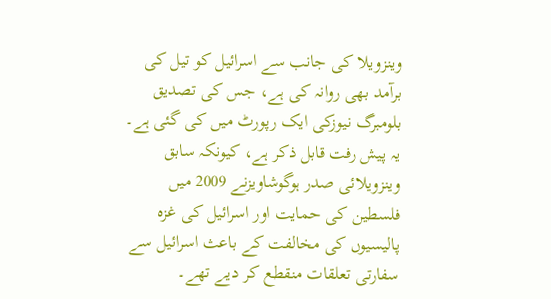وینزویلا کی جانب سے اسرائیل کو تیل کی برآمد بھی روانہ کی ہے، جس کی تصدیق بلومبرگ نیوزکی ایک رپورٹ میں کی گئی ہے۔
یہ پیش رفت قابل ذکر ہے، کیونکہ سابق وینزویلائی صدر ہوگوشاویزنے 2009 میں فلسطین کی حمایت اور اسرائیل کی غزہ پالیسیوں کی مخالفت کے باعث اسرائیل سے سفارتی تعلقات منقطع کر دیے تھے۔